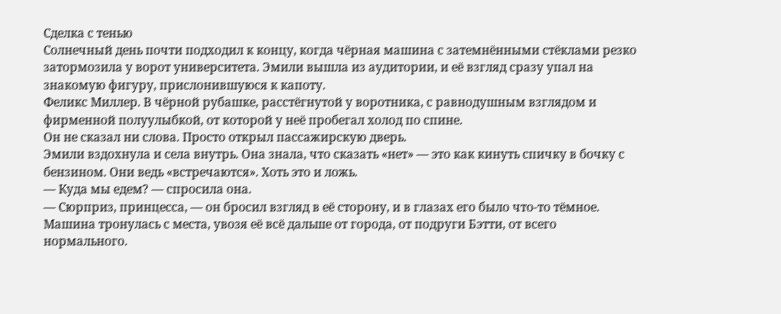Сделка с тенью
Солнечный день почти подходил к концу, когда чёрная машина с затемнёнными стёклами резко затормозила у ворот университета. Эмили вышла из аудитории, и её взгляд сразу упал на знакомую фигуру, прислонившуюся к капоту.
Феликс Миллер. В чёрной рубашке, расстёгнутой у воротника, с равнодушным взглядом и фирменной полуулыбкой, от которой у неё пробегал холод по спине.
Он не сказал ни слова. Просто открыл пассажирскую дверь.
Эмили вздохнула и села внутрь. Она знала, что сказать «нет» — это как кинуть спичку в бочку с бензином. Они ведь «встречаются». Хоть это и ложь.
— Куда мы едем? — спросила она.
— Сюрприз, принцесса, — он бросил взгляд в её сторону, и в глазах его было что-то тёмное.
Машина тронулась с места, увозя её всё дальше от города, от подруги Бэтти, от всего нормального.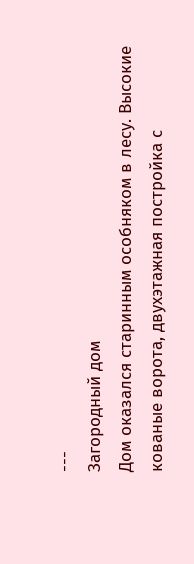---
Загородный дом
Дом оказался старинным особняком в лесу. Высокие кованые ворота, двухэтажная постройка с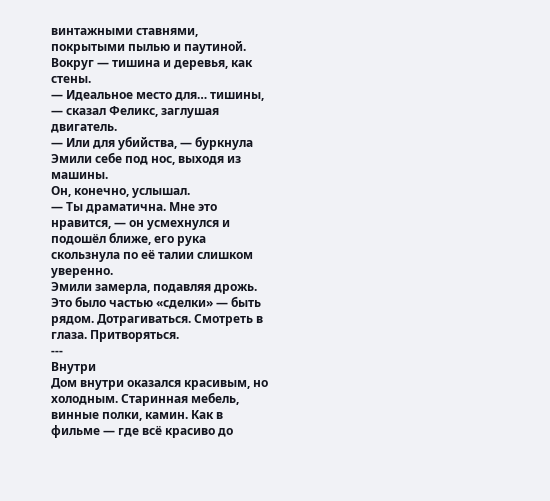винтажными ставнями, покрытыми пылью и паутиной. Вокруг — тишина и деревья, как стены.
— Идеальное место для… тишины, — сказал Феликс, заглушая двигатель.
— Или для убийства, — буркнула Эмили себе под нос, выходя из машины.
Он, конечно, услышал.
— Ты драматична. Мне это нравится, — он усмехнулся и подошёл ближе, его рука скользнула по её талии слишком уверенно.
Эмили замерла, подавляя дрожь. Это было частью «сделки» — быть рядом. Дотрагиваться. Смотреть в глаза. Притворяться.
---
Внутри
Дом внутри оказался красивым, но холодным. Старинная мебель, винные полки, камин. Как в фильме — где всё красиво до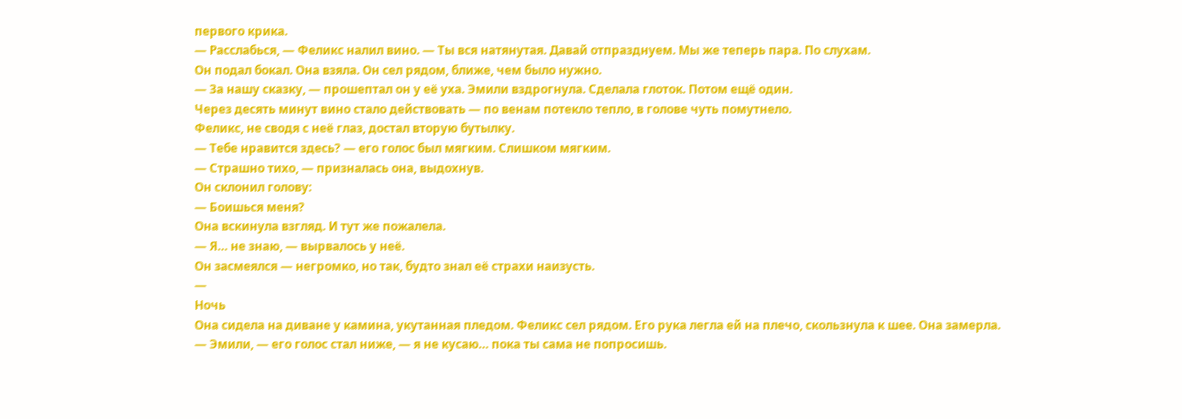первого крика.
— Расслабься, — Феликс налил вино. — Ты вся натянутая. Давай отпразднуем. Мы же теперь пара. По слухам.
Он подал бокал. Она взяла. Он сел рядом, ближе, чем было нужно.
— За нашу сказку, — прошептал он у её уха. Эмили вздрогнула. Сделала глоток. Потом ещё один.
Через десять минут вино стало действовать — по венам потекло тепло, в голове чуть помутнело.
Феликс, не сводя с неё глаз, достал вторую бутылку.
— Тебе нравится здесь? — его голос был мягким. Слишком мягким.
— Страшно тихо, — призналась она, выдохнув.
Он склонил голову:
— Боишься меня?
Она вскинула взгляд. И тут же пожалела.
— Я… не знаю, — вырвалось у неё.
Он засмеялся — негромко, но так, будто знал её страхи наизусть.
—
Ночь
Она сидела на диване у камина, укутанная пледом. Феликс сел рядом. Его рука легла ей на плечо, скользнула к шее. Она замерла.
— Эмили, — его голос стал ниже, — я не кусаю… пока ты сама не попросишь.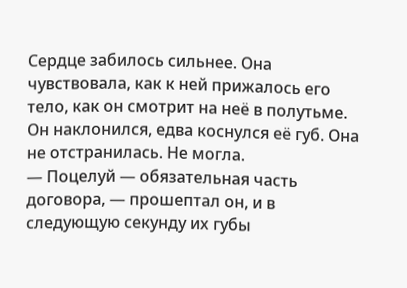Сердце забилось сильнее. Она чувствовала, как к ней прижалось его тело, как он смотрит на неё в полутьме.
Он наклонился, едва коснулся её губ. Она не отстранилась. Не могла.
— Поцелуй — обязательная часть договора, — прошептал он, и в следующую секунду их губы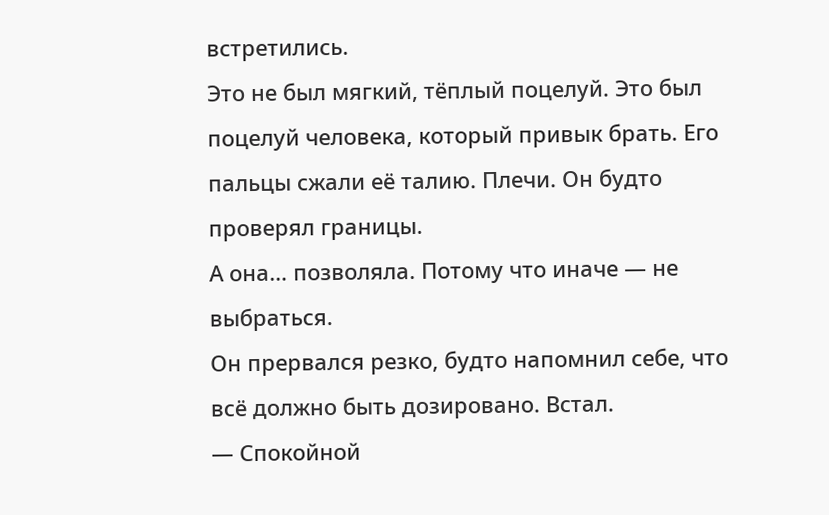встретились.
Это не был мягкий, тёплый поцелуй. Это был поцелуй человека, который привык брать. Его пальцы сжали её талию. Плечи. Он будто проверял границы.
А она… позволяла. Потому что иначе — не выбраться.
Он прервался резко, будто напомнил себе, что всё должно быть дозировано. Встал.
— Спокойной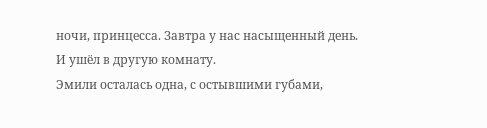ночи, принцесса. Завтра у нас насыщенный день.
И ушёл в другую комнату.
Эмили осталась одна, с остывшими губами,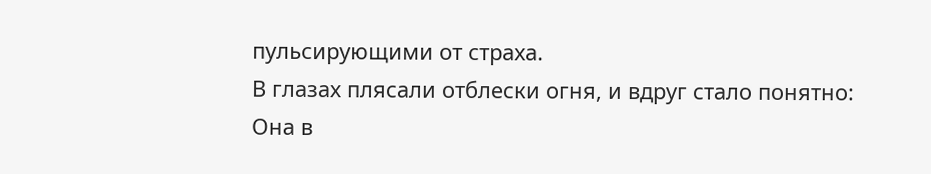пульсирующими от страха.
В глазах плясали отблески огня, и вдруг стало понятно:
Она в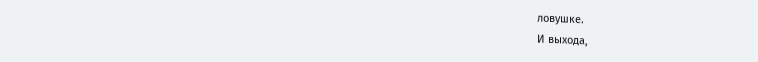ловушке.
И выхода,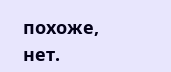похоже, нет.